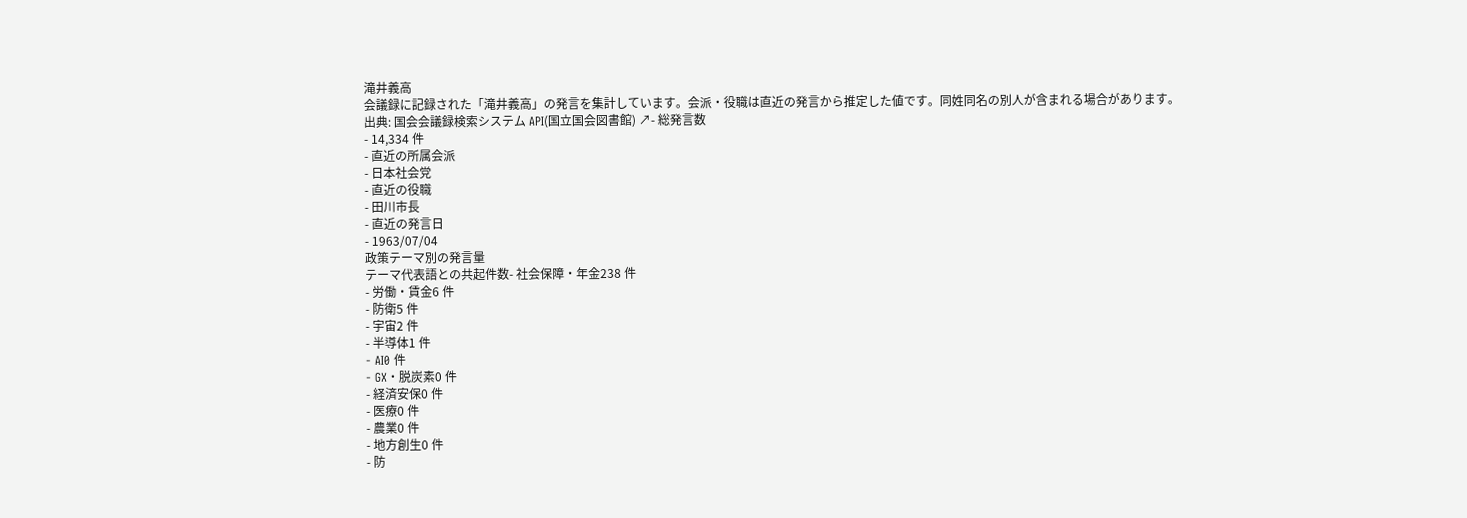滝井義高
会議録に記録された「滝井義高」の発言を集計しています。会派・役職は直近の発言から推定した値です。同姓同名の別人が含まれる場合があります。
出典: 国会会議録検索システム API(国立国会図書館) ↗- 総発言数
- 14,334 件
- 直近の所属会派
- 日本社会党
- 直近の役職
- 田川市長
- 直近の発言日
- 1963/07/04
政策テーマ別の発言量
テーマ代表語との共起件数- 社会保障・年金238 件
- 労働・賃金6 件
- 防衛5 件
- 宇宙2 件
- 半導体1 件
- AI0 件
- GX・脱炭素0 件
- 経済安保0 件
- 医療0 件
- 農業0 件
- 地方創生0 件
- 防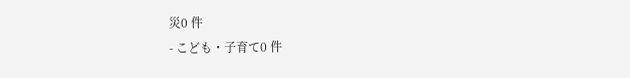災0 件
- こども・子育て0 件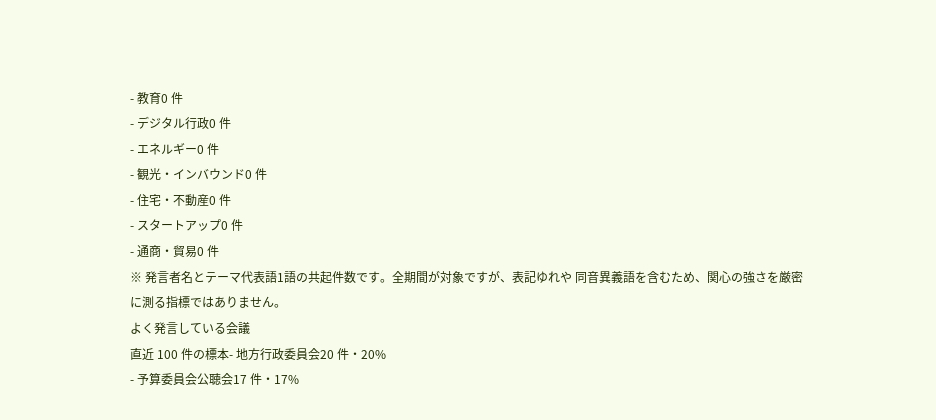- 教育0 件
- デジタル行政0 件
- エネルギー0 件
- 観光・インバウンド0 件
- 住宅・不動産0 件
- スタートアップ0 件
- 通商・貿易0 件
※ 発言者名とテーマ代表語1語の共起件数です。全期間が対象ですが、表記ゆれや 同音異義語を含むため、関心の強さを厳密に測る指標ではありません。
よく発言している会議
直近 100 件の標本- 地方行政委員会20 件・20%
- 予算委員会公聴会17 件・17%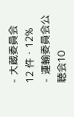- 大蔵委員会12 件・12%
- 運輸委員会公聴会10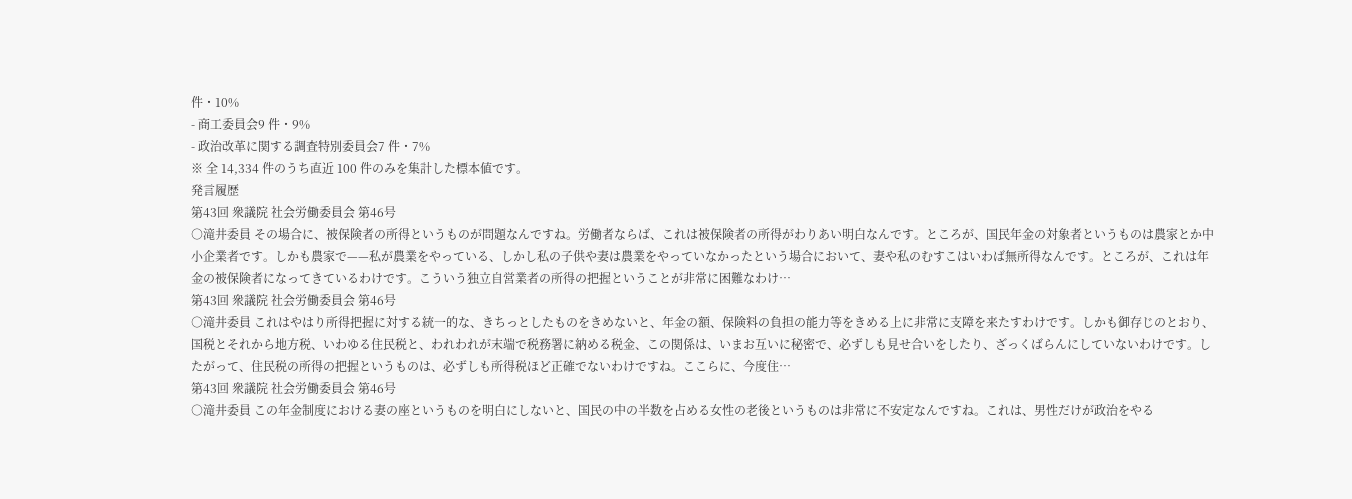件・10%
- 商工委員会9 件・9%
- 政治改革に関する調査特別委員会7 件・7%
※ 全 14,334 件のうち直近 100 件のみを集計した標本値です。
発言履歴
第43回 衆議院 社会労働委員会 第46号
○滝井委員 その場合に、被保険者の所得というものが問題なんですね。労働者ならば、これは被保険者の所得がわりあい明白なんです。ところが、国民年金の対象者というものは農家とか中小企業者です。しかも農家で——私が農業をやっている、しかし私の子供や妻は農業をやっていなかったという場合において、妻や私のむすこはいわば無所得なんです。ところが、これは年金の被保険者になってきているわけです。こういう独立自営業者の所得の把握ということが非常に困難なわけ…
第43回 衆議院 社会労働委員会 第46号
○滝井委員 これはやはり所得把握に対する統一的な、きちっとしたものをきめないと、年金の額、保険料の負担の能力等をきめる上に非常に支障を来たすわけです。しかも御存じのとおり、国税とそれから地方税、いわゆる住民税と、われわれが末端で税務署に納める税金、この関係は、いまお互いに秘密で、必ずしも見せ合いをしたり、ざっくばらんにしていないわけです。したがって、住民税の所得の把握というものは、必ずしも所得税ほど正確でないわけですね。ここらに、今度住…
第43回 衆議院 社会労働委員会 第46号
○滝井委員 この年金制度における妻の座というものを明白にしないと、国民の中の半数を占める女性の老後というものは非常に不安定なんですね。これは、男性だけが政治をやる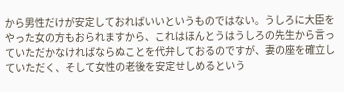から男性だけが安定しておればいいというものではない。うしろに大臣をやった女の方もおられますから、これはほんとうはうしろの先生から言っていただかなければならぬことを代弁しておるのですが、妻の座を確立していただく、そして女性の老後を安定せしめるという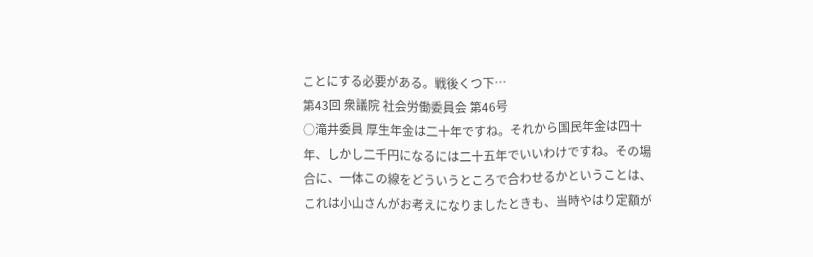ことにする必要がある。戦後くつ下…
第43回 衆議院 社会労働委員会 第46号
○滝井委員 厚生年金は二十年ですね。それから国民年金は四十年、しかし二千円になるには二十五年でいいわけですね。その場合に、一体この線をどういうところで合わせるかということは、これは小山さんがお考えになりましたときも、当時やはり定額が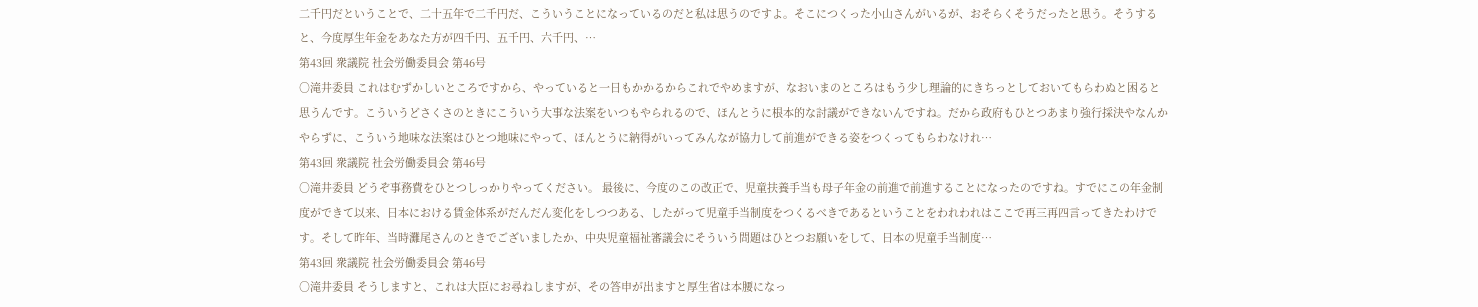二千円だということで、二十五年で二千円だ、こういうことになっているのだと私は思うのですよ。そこにつくった小山さんがいるが、おそらくそうだったと思う。そうすると、今度厚生年金をあなた方が四千円、五千円、六千円、…
第43回 衆議院 社会労働委員会 第46号
○滝井委員 これはむずかしいところですから、やっていると一日もかかるからこれでやめますが、なおいまのところはもう少し理論的にきちっとしておいてもらわぬと困ると思うんです。こういうどさくさのときにこういう大事な法案をいつもやられるので、ほんとうに根本的な討議ができないんですね。だから政府もひとつあまり強行採決やなんかやらずに、こういう地味な法案はひとつ地味にやって、ほんとうに納得がいってみんなが協力して前進ができる姿をつくってもらわなけれ…
第43回 衆議院 社会労働委員会 第46号
○滝井委員 どうぞ事務費をひとつしっかりやってください。 最後に、今度のこの改正で、児童扶養手当も母子年金の前進で前進することになったのですね。すでにこの年金制度ができて以来、日本における賃金体系がだんだん変化をしつつある、したがって児童手当制度をつくるべきであるということをわれわれはここで再三再四言ってきたわけです。そして昨年、当時灘尾さんのときでございましたか、中央児童福祉審議会にそういう問題はひとつお願いをして、日本の児童手当制度…
第43回 衆議院 社会労働委員会 第46号
○滝井委員 そうしますと、これは大臣にお尋ねしますが、その答申が出ますと厚生省は本腰になっ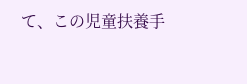て、この児童扶養手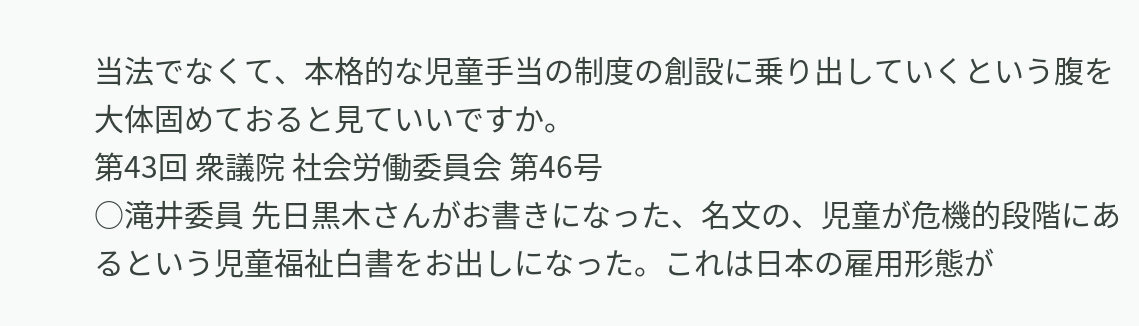当法でなくて、本格的な児童手当の制度の創設に乗り出していくという腹を大体固めておると見ていいですか。
第43回 衆議院 社会労働委員会 第46号
○滝井委員 先日黒木さんがお書きになった、名文の、児童が危機的段階にあるという児童福祉白書をお出しになった。これは日本の雇用形態が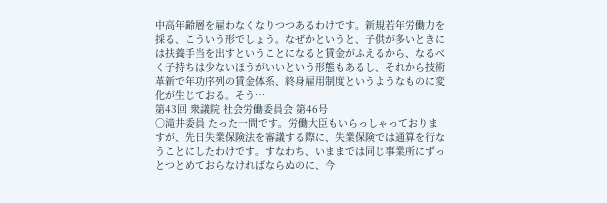中高年齢層を雇わなくなりつつあるわけです。新規若年労働力を採る、こういう形でしょう。なぜかというと、子供が多いときには扶養手当を出すということになると賃金がふえるから、なるべく子持ちは少ないほうがいいという形態もあるし、それから技術革新で年功序列の賃金体系、終身雇用制度というようなものに変化が生じておる。そう…
第43回 衆議院 社会労働委員会 第46号
○滝井委員 たった一問です。労働大臣もいらっしゃっておりますが、先日失業保険法を審議する際に、失業保険では通算を行なうことにしたわけです。すなわち、いままでは同じ事業所にずっとつとめておらなければならぬのに、今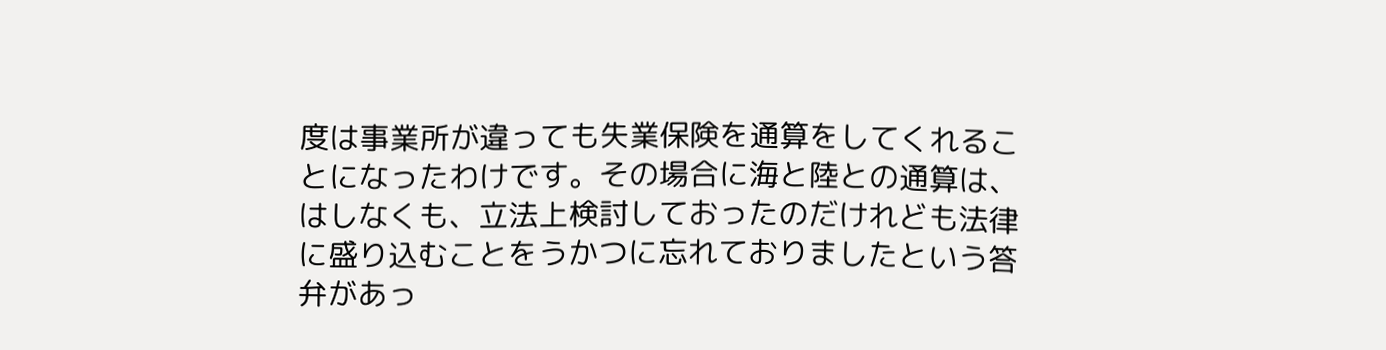度は事業所が違っても失業保険を通算をしてくれることになったわけです。その場合に海と陸との通算は、はしなくも、立法上検討しておったのだけれども法律に盛り込むことをうかつに忘れておりましたという答弁があっ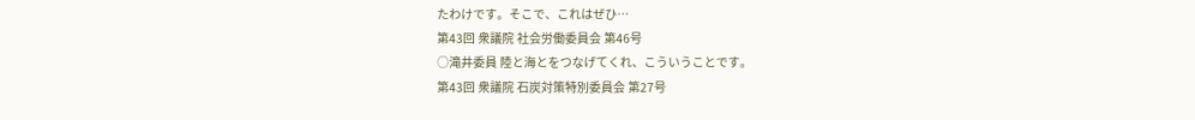たわけです。そこで、これはぜひ…
第43回 衆議院 社会労働委員会 第46号
○滝井委員 陸と海とをつなげてくれ、こういうことです。
第43回 衆議院 石炭対策特別委員会 第27号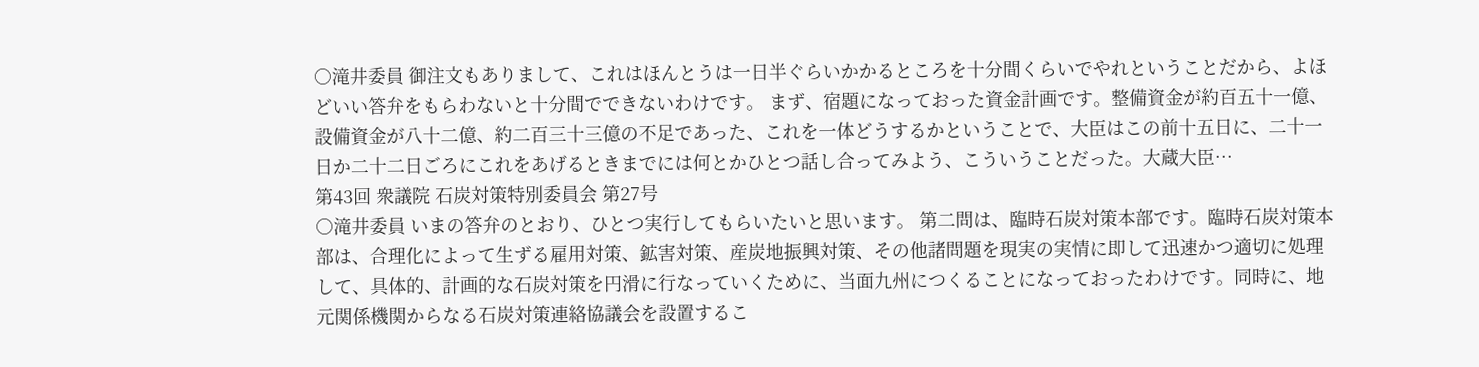○滝井委員 御注文もありまして、これはほんとうは一日半ぐらいかかるところを十分間くらいでやれということだから、よほどいい答弁をもらわないと十分間でできないわけです。 まず、宿題になっておった資金計画です。整備資金が約百五十一億、設備資金が八十二億、約二百三十三億の不足であった、これを一体どうするかということで、大臣はこの前十五日に、二十一日か二十二日ごろにこれをあげるときまでには何とかひとつ話し合ってみよう、こういうことだった。大蔵大臣…
第43回 衆議院 石炭対策特別委員会 第27号
○滝井委員 いまの答弁のとおり、ひとつ実行してもらいたいと思います。 第二問は、臨時石炭対策本部です。臨時石炭対策本部は、合理化によって生ずる雇用対策、鉱害対策、産炭地振興対策、その他諸問題を現実の実情に即して迅速かつ適切に処理して、具体的、計画的な石炭対策を円滑に行なっていくために、当面九州につくることになっておったわけです。同時に、地元関係機関からなる石炭対策連絡協議会を設置するこ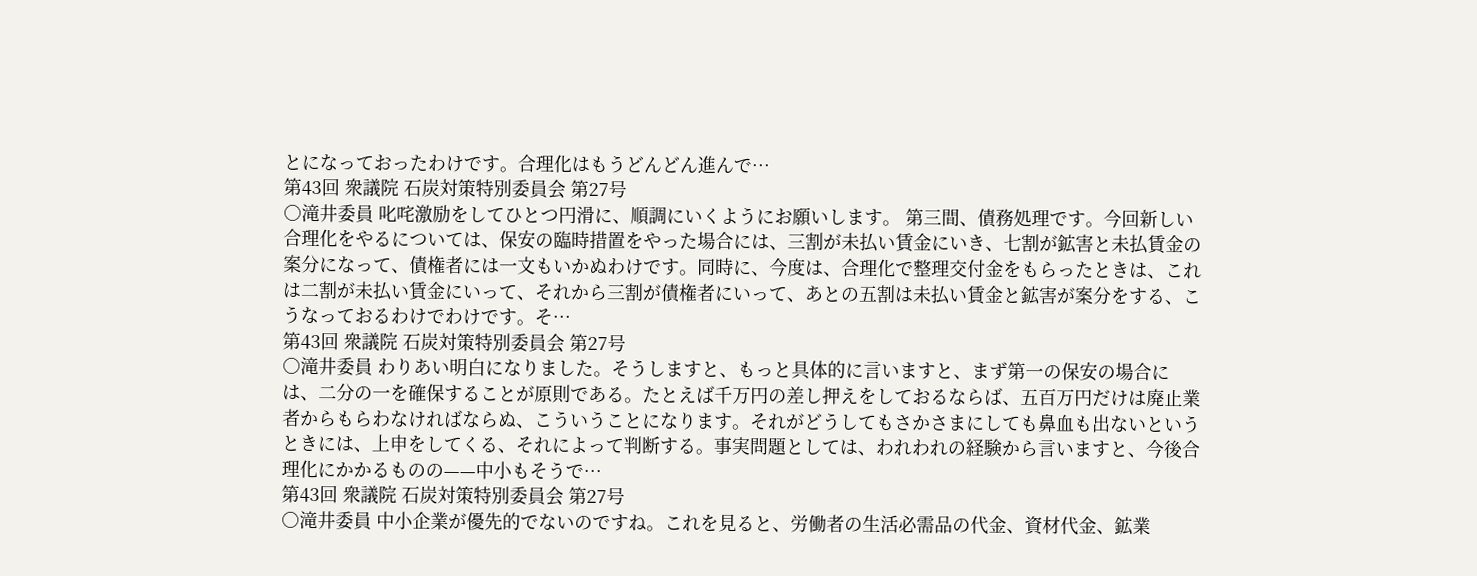とになっておったわけです。合理化はもうどんどん進んで…
第43回 衆議院 石炭対策特別委員会 第27号
○滝井委員 叱咤激励をしてひとつ円滑に、順調にいくようにお願いします。 第三間、債務処理です。今回新しい合理化をやるについては、保安の臨時措置をやった場合には、三割が未払い賃金にいき、七割が鉱害と未払賃金の案分になって、債権者には一文もいかぬわけです。同時に、今度は、合理化で整理交付金をもらったときは、これは二割が未払い賃金にいって、それから三割が債権者にいって、あとの五割は未払い賃金と鉱害が案分をする、こうなっておるわけでわけです。そ…
第43回 衆議院 石炭対策特別委員会 第27号
○滝井委員 わりあい明白になりました。そうしますと、もっと具体的に言いますと、まず第一の保安の場合には、二分の一を確保することが原則である。たとえば千万円の差し押えをしておるならば、五百万円だけは廃止業者からもらわなければならぬ、こういうことになります。それがどうしてもさかさまにしても鼻血も出ないというときには、上申をしてくる、それによって判断する。事実問題としては、われわれの経験から言いますと、今後合理化にかかるものの——中小もそうで…
第43回 衆議院 石炭対策特別委員会 第27号
○滝井委員 中小企業が優先的でないのですね。これを見ると、労働者の生活必需品の代金、資材代金、鉱業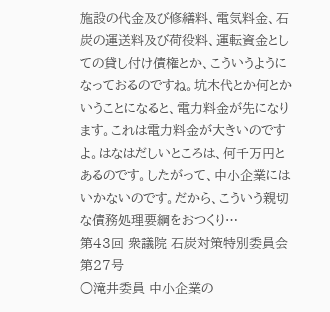施設の代金及び修繕料、電気料金、石炭の運送料及び荷役料、運転資金としての貸し付け債権とか、こういうようになっておるのですね。坑木代とか何とかいうことになると、電力料金が先になります。これは電力料金が大きいのですよ。はなはだしいところは、何千万円とあるのです。したがって、中小企業にはいかないのです。だから、こういう親切な債務処理要綱をおつくり…
第43回 衆議院 石炭対策特別委員会 第27号
○滝井委員 中小企業の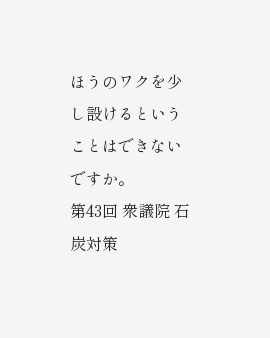ほうのワクを少し設けるということはできないですか。
第43回 衆議院 石炭対策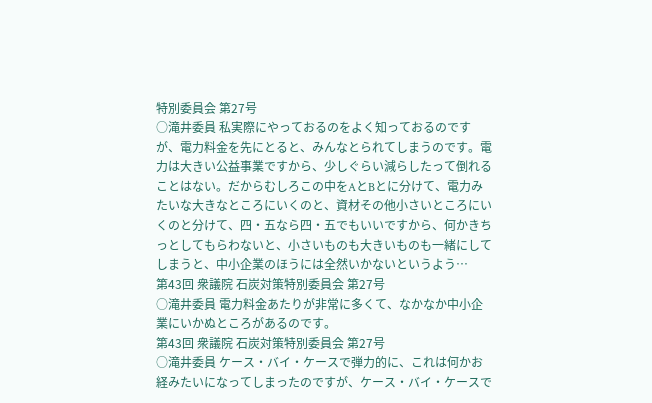特別委員会 第27号
○滝井委員 私実際にやっておるのをよく知っておるのですが、電力料金を先にとると、みんなとられてしまうのです。電力は大きい公益事業ですから、少しぐらい減らしたって倒れることはない。だからむしろこの中をAとBとに分けて、電力みたいな大きなところにいくのと、資材その他小さいところにいくのと分けて、四・五なら四・五でもいいですから、何かきちっとしてもらわないと、小さいものも大きいものも一緒にしてしまうと、中小企業のほうには全然いかないというよう…
第43回 衆議院 石炭対策特別委員会 第27号
○滝井委員 電力料金あたりが非常に多くて、なかなか中小企業にいかぬところがあるのです。
第43回 衆議院 石炭対策特別委員会 第27号
○滝井委員 ケース・バイ・ケースで弾力的に、これは何かお経みたいになってしまったのですが、ケース・バイ・ケースで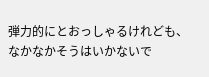弾力的にとおっしゃるけれども、なかなかそうはいかないで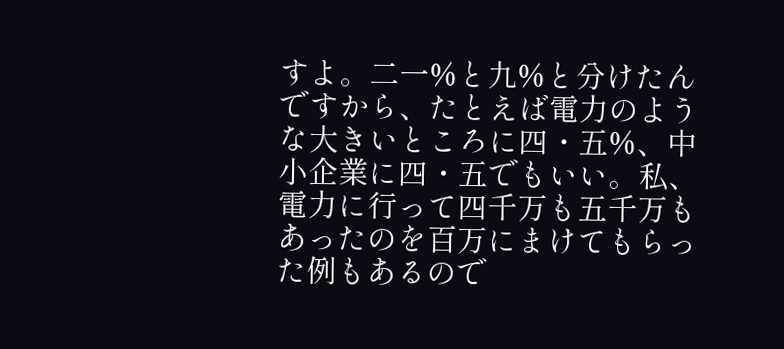すよ。二一%と九%と分けたんですから、たとえば電力のような大きいところに四・五%、中小企業に四・五でもいい。私、電力に行って四千万も五千万もあったのを百万にまけてもらった例もあるので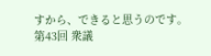すから、できると思うのです。
第43回 衆議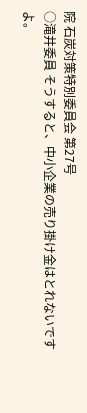院 石炭対策特別委員会 第27号
○滝井委員 そうすると、中小企業の売り掛け金はとれないですよ。